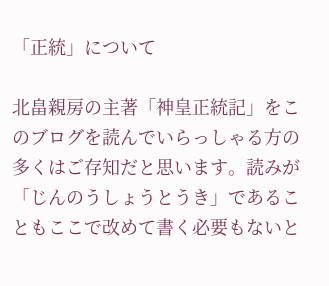「正統」について

北畠親房の主著「神皇正統記」をこのブログを読んでいらっしゃる方の多くはご存知だと思います。読みが「じんのうしょうとうき」であることもここで改めて書く必要もないと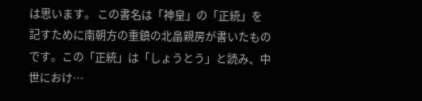は思います。 この書名は「神皇」の「正統」を記すために南朝方の重鎮の北畠親房が書いたものです。この「正統」は「しょうとう」と読み、中世におけ…